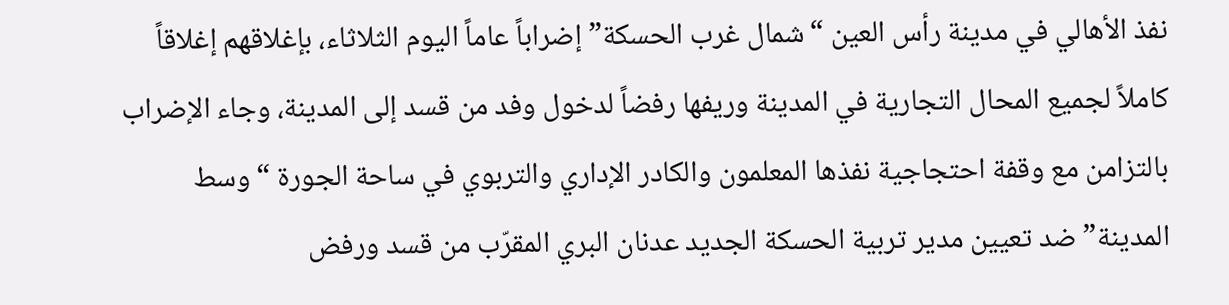نفذ الأهالي في مدينة رأس العين “شمال غرب الحسكة” إضراباً عاماً اليوم الثلاثاء، بإغلاقهم إغلاقاً كاملاً لجميع المحال التجارية في المدينة وريفها رفضاً لدخول وفد من قسد إلى المدينة، وجاء الإضراب بالتزامن مع وقفة احتجاجية نفذها المعلمون والكادر الإداري والتربوي في ساحة الجورة “وسط المدينة” ضد تعيين مدير تربية الحسكة الجديد عدنان البري المقرّب من قسد ورفض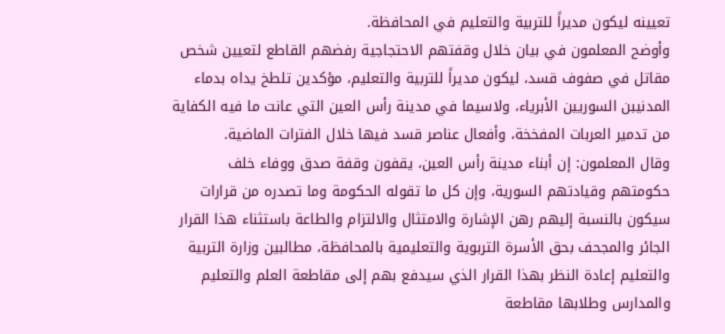تعيينه ليكون مديراً للتربية والتعليم في المحافظة.
وأوضح المعلمون في بيان خلال وقفتهم الاحتجاجية رفضهم القاطع لتعيين شخص مقاتل في صفوف قسد، ليكون مديراً للتربية والتعليم، مؤكدين تلطخ يداه بدماء المدنيبن السوريين الأبرياء، ولاسيما في مدينة رأس العين التي عانت ما فيه الكفاية من تدمير العربات المفخخة، وأفعال عناصر قسد فيها خلال الفترات الماضية.
وقال المعلمون: إن أبناء مدينة رأس العين، يقفون وقفة صدق ووفاء خلف حكومتهم وقيادتهم السورية، وإن كل ما تقوله الحكومة وما تصدره من قرارات سيكون بالنسبة إليهم رهن الإشارة والامتثال والالتزام والطاعة باستثناء هذا القرار الجائر والمجحف بحق الأسرة التربوية والتعليمية بالمحافظة، مطالبين وزارة التربية والتعليم إعادة النظر بهذا القرار الذي سيدفع بهم إلى مقاطعة العلم والتعليم والمدارس وطلابها مقاطعة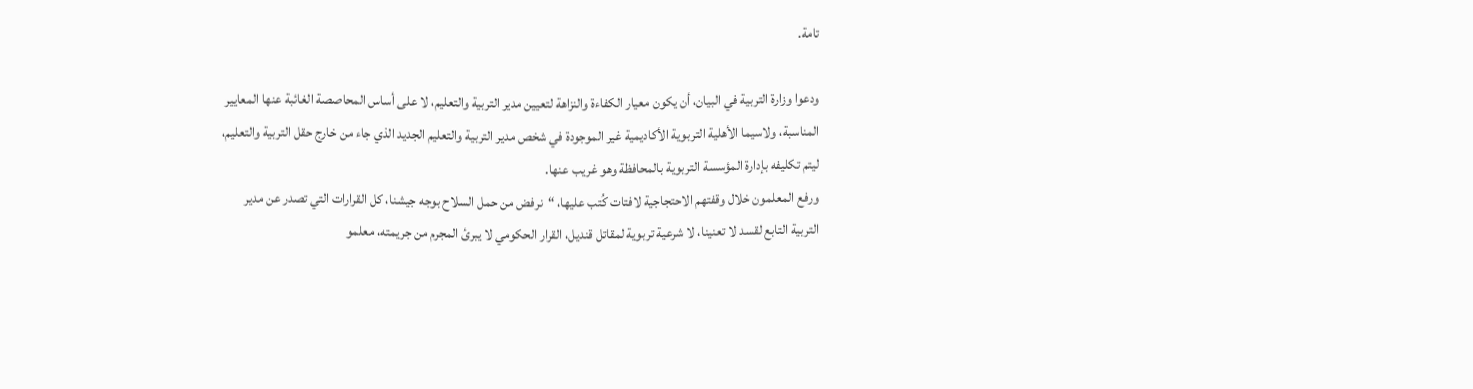تامة.

ودعوا وزارة التربية في البيان، أن يكون معيار الكفاءة والنزاهة لتعيين مدير التربية والتعليم، لا على أساس المحاصصة الغائبة عنها المعايير المناسبة، ولاسيما الأهلية التربوية الأكاديمية غير الموجودة في شخص مدير التربية والتعليم الجديد الذي جاء من خارج حقل التربية والتعليم، ليتم تكليفه بإدارة المؤسسة التربوية بالمحافظة وهو غريب عنها.
ورفع المعلمون خلال وقفتهم الاحتجاجية لافتات كُتب عليها، “نرفض من حمل السلاح بوجه جيشنا، كل القرارات التي تصدر عن مدير التربية التابع لقسد لا تعنينا، لا شرعية تربوية لمقاتل قنديل، القرار الحكومي لا يبرئ المجرم من جريمته، معلمو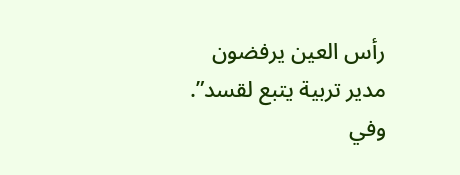رأس العين يرفضون مدير تربية يتبع لقسد”.
وفي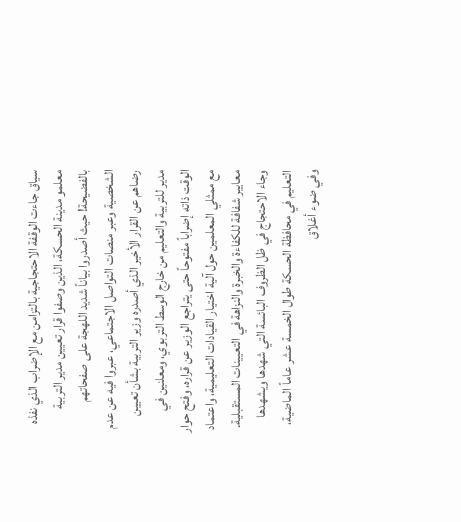سياق جاءت الوقفة الاحتجاجية بالتزامن مع الإضراب الذي نفذه معلمو مدينة الحسكة، الذين وصفوا قرار تعيين مدير التربية بالفضيحة! حيث أصدروا بياناً شديد اللهجة على صفحاتهم الشخصية وعبر منصات التواصل الاجتماعي، عبروا فيه عن عدم رضاهم عن القرار الأخير الذي أصدره وزير التربية بشأن تعيين مدير للتربية والتعليم من خارج الوسط التربوي، ومعلنين في الوقت ذاته إضراباً مفتوحاً حتى يتراجع الوزير عن قراره، وفتح حوار مع ممثلي المعلمين حول آلية اختيار القيادات التعليمية، واعتماد معايير شفافة للكفاءة والخبرة والنزاهة في التعيينات المستقبلية.
وجاء الاحتجاج في ظل الظروف البائسة التي شهدها ويشهدها التعليم في محافظة الحسكة طوال الخمسة عشر عاماً الماضية، وفي ضوء أغلاق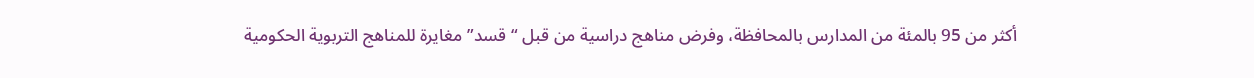أكثر من 95 بالمئة من المدارس بالمحافظة، وفرض مناهج دراسية من قبل “قسد” مغايرة للمناهج التربوية الحكومية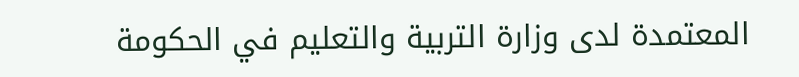المعتمدة لدى وزارة التربية والتعليم في الحكومة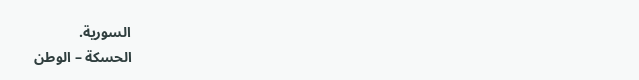السورية.
الحسكة – الوطن